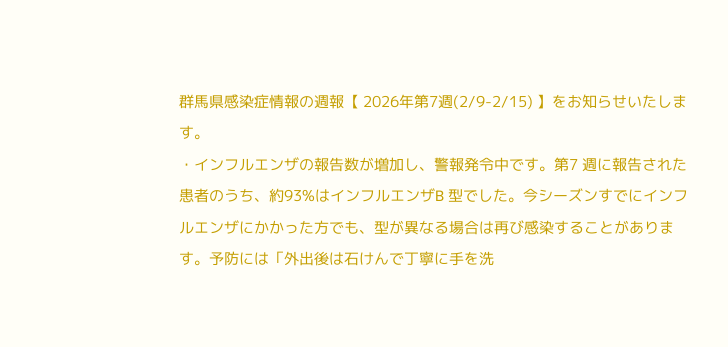群馬県感染症情報の週報【 2026年第7週(2/9-2/15) 】をお知らせいたします。
・インフルエンザの報告数が増加し、警報発令中です。第7 週に報告された患者のうち、約93%はインフルエンザB 型でした。今シーズンすでにインフルエンザにかかった方でも、型が異なる場合は再び感染することがあります。予防には「外出後は石けんで丁寧に手を洗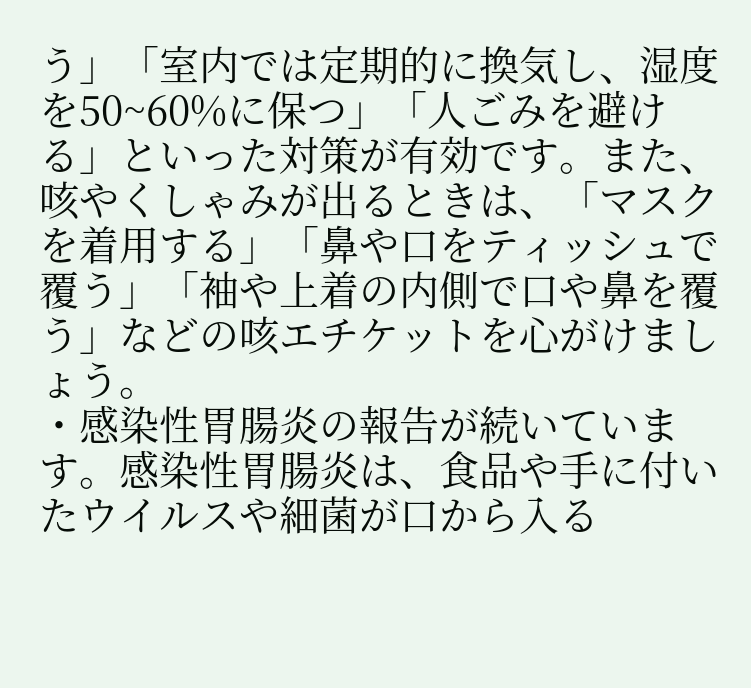う」「室内では定期的に換気し、湿度を50~60%に保つ」「人ごみを避ける」といった対策が有効です。また、咳やくしゃみが出るときは、「マスクを着用する」「鼻や口をティッシュで覆う」「袖や上着の内側で口や鼻を覆う」などの咳エチケットを心がけましょう。
・感染性胃腸炎の報告が続いています。感染性胃腸炎は、食品や手に付いたウイルスや細菌が口から入る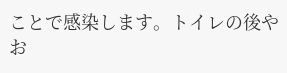ことで感染します。トイレの後やお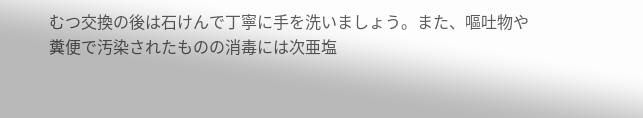むつ交換の後は石けんで丁寧に手を洗いましょう。また、嘔吐物や糞便で汚染されたものの消毒には次亜塩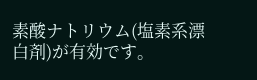素酸ナトリウム(塩素系漂白剤)が有効です。